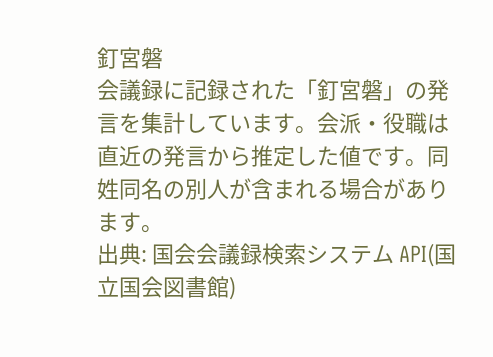釘宮磐
会議録に記録された「釘宮磐」の発言を集計しています。会派・役職は直近の発言から推定した値です。同姓同名の別人が含まれる場合があります。
出典: 国会会議録検索システム API(国立国会図書館)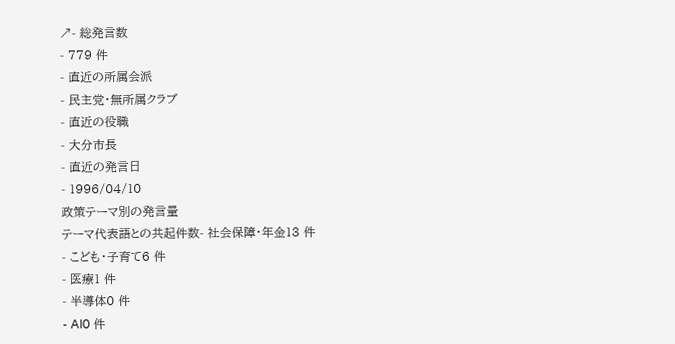↗- 総発言数
- 779 件
- 直近の所属会派
- 民主党・無所属クラブ
- 直近の役職
- 大分市長
- 直近の発言日
- 1996/04/10
政策テーマ別の発言量
テーマ代表語との共起件数- 社会保障・年金13 件
- こども・子育て6 件
- 医療1 件
- 半導体0 件
- AI0 件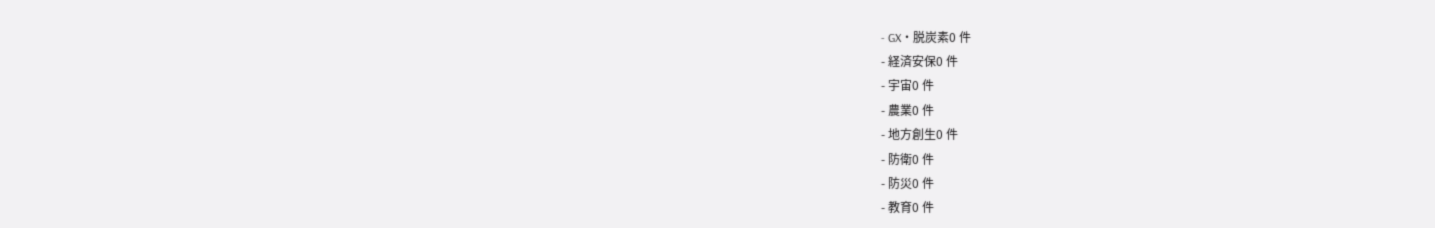- GX・脱炭素0 件
- 経済安保0 件
- 宇宙0 件
- 農業0 件
- 地方創生0 件
- 防衛0 件
- 防災0 件
- 教育0 件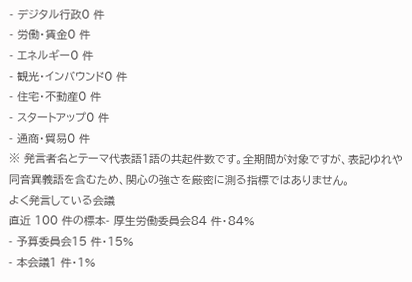- デジタル行政0 件
- 労働・賃金0 件
- エネルギー0 件
- 観光・インバウンド0 件
- 住宅・不動産0 件
- スタートアップ0 件
- 通商・貿易0 件
※ 発言者名とテーマ代表語1語の共起件数です。全期間が対象ですが、表記ゆれや 同音異義語を含むため、関心の強さを厳密に測る指標ではありません。
よく発言している会議
直近 100 件の標本- 厚生労働委員会84 件・84%
- 予算委員会15 件・15%
- 本会議1 件・1%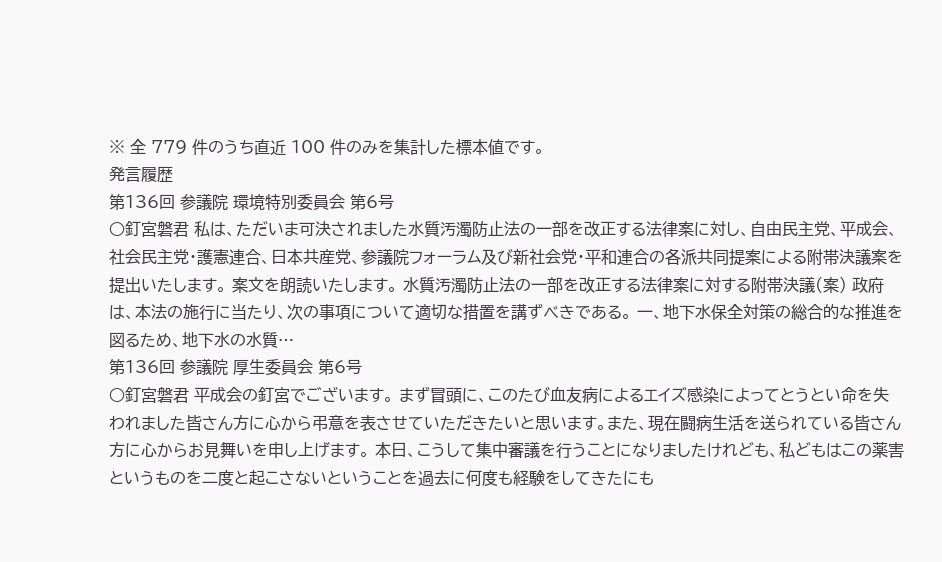※ 全 779 件のうち直近 100 件のみを集計した標本値です。
発言履歴
第136回 参議院 環境特別委員会 第6号
○釘宮磐君 私は、ただいま可決されました水質汚濁防止法の一部を改正する法律案に対し、自由民主党、平成会、社会民主党・護憲連合、日本共産党、参議院フォーラム及び新社会党・平和連合の各派共同提案による附帯決議案を提出いたします。 案文を朗読いたします。 水質汚濁防止法の一部を改正する法律案に対する附帯決議(案) 政府は、本法の施行に当たり、次の事項について適切な措置を講ずべきである。 一、地下水保全対策の総合的な推進を図るため、地下水の水質…
第136回 参議院 厚生委員会 第6号
○釘宮磐君 平成会の釘宮でございます。 まず冒頭に、このたび血友病によるエイズ感染によってとうとい命を失われました皆さん方に心から弔意を表させていただきたいと思います。また、現在闘病生活を送られている皆さん方に心からお見舞いを申し上げます。 本日、こうして集中審議を行うことになりましたけれども、私どもはこの薬害というものを二度と起こさないということを過去に何度も経験をしてきたにも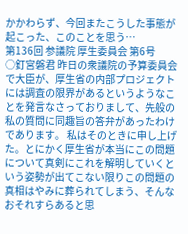かかわらず、今回またこうした事態が起こった、このことを思う…
第136回 参議院 厚生委員会 第6号
○釘宮磐君 昨日の衆議院の予算委員会で大臣が、厚生省の内部プロジェクトには調査の限界があるというようなことを発言なさっておりまして、先般の私の質問に同趣旨の答弁があったわけであります。 私はそのときに申し上げた。とにかく厚生省が本当にこの問題について真剣にこれを解明していくという姿勢が出てこない限りこの問題の真相はやみに葬られてしまう、そんなおそれすらあると思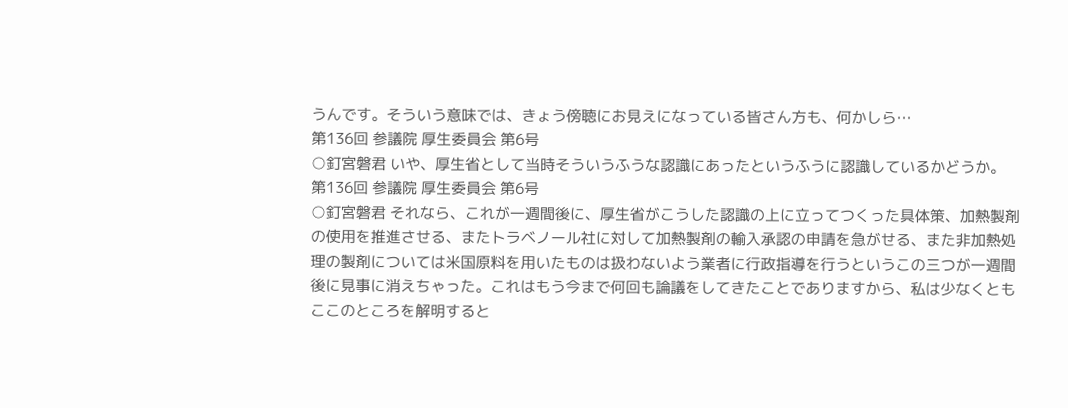うんです。そういう意味では、きょう傍聴にお見えになっている皆さん方も、何かしら…
第136回 参議院 厚生委員会 第6号
○釘宮磐君 いや、厚生省として当時そういうふうな認識にあったというふうに認識しているかどうか。
第136回 参議院 厚生委員会 第6号
○釘宮磐君 それなら、これが一週間後に、厚生省がこうした認識の上に立ってつくった具体策、加熱製剤の使用を推進させる、またトラベノール社に対して加熱製剤の輸入承認の申請を急がせる、また非加熱処理の製剤については米国原料を用いたものは扱わないよう業者に行政指導を行うというこの三つが一週間後に見事に消えちゃった。これはもう今まで何回も論議をしてきたことでありますから、私は少なくともここのところを解明すると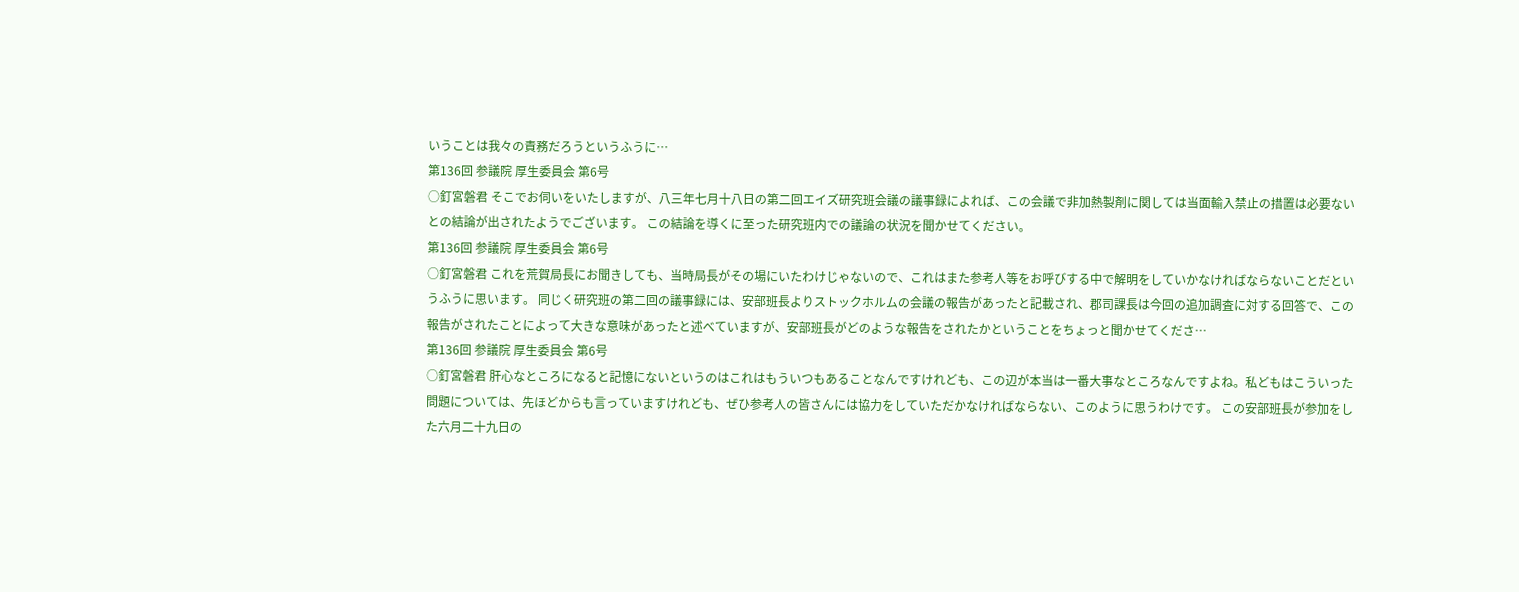いうことは我々の責務だろうというふうに…
第136回 参議院 厚生委員会 第6号
○釘宮磐君 そこでお伺いをいたしますが、八三年七月十八日の第二回エイズ研究班会議の議事録によれば、この会議で非加熱製剤に関しては当面輸入禁止の措置は必要ないとの結論が出されたようでございます。 この結論を導くに至った研究班内での議論の状況を聞かせてください。
第136回 参議院 厚生委員会 第6号
○釘宮磐君 これを荒賀局長にお聞きしても、当時局長がその場にいたわけじゃないので、これはまた参考人等をお呼びする中で解明をしていかなければならないことだというふうに思います。 同じく研究班の第二回の議事録には、安部班長よりストックホルムの会議の報告があったと記載され、郡司課長は今回の追加調査に対する回答で、この報告がされたことによって大きな意味があったと述べていますが、安部班長がどのような報告をされたかということをちょっと聞かせてくださ…
第136回 参議院 厚生委員会 第6号
○釘宮磐君 肝心なところになると記憶にないというのはこれはもういつもあることなんですけれども、この辺が本当は一番大事なところなんですよね。私どもはこういった問題については、先ほどからも言っていますけれども、ぜひ参考人の皆さんには協力をしていただかなければならない、このように思うわけです。 この安部班長が参加をした六月二十九日の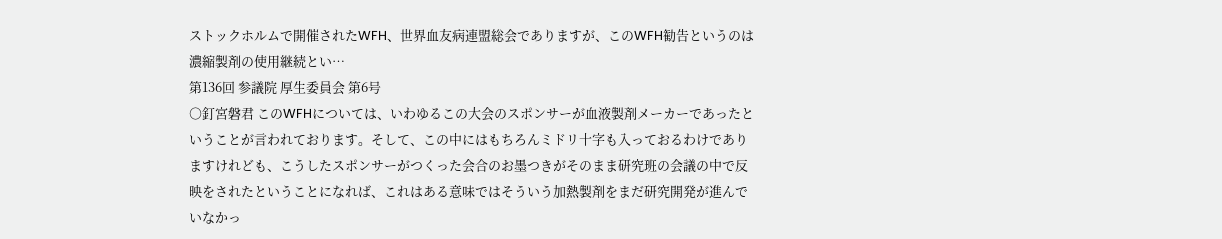ストックホルムで開催されたWFH、世界血友病連盟総会でありますが、このWFH勧告というのは濃縮製剤の使用継続とい…
第136回 参議院 厚生委員会 第6号
○釘宮磐君 このWFHについては、いわゆるこの大会のスポンサーが血液製剤メーカーであったということが言われております。そして、この中にはもちろんミドリ十字も入っておるわけでありますけれども、こうしたスポンサーがつくった会合のお墨つきがそのまま研究班の会議の中で反映をされたということになれば、これはある意味ではそういう加熱製剤をまだ研究開発が進んでいなかっ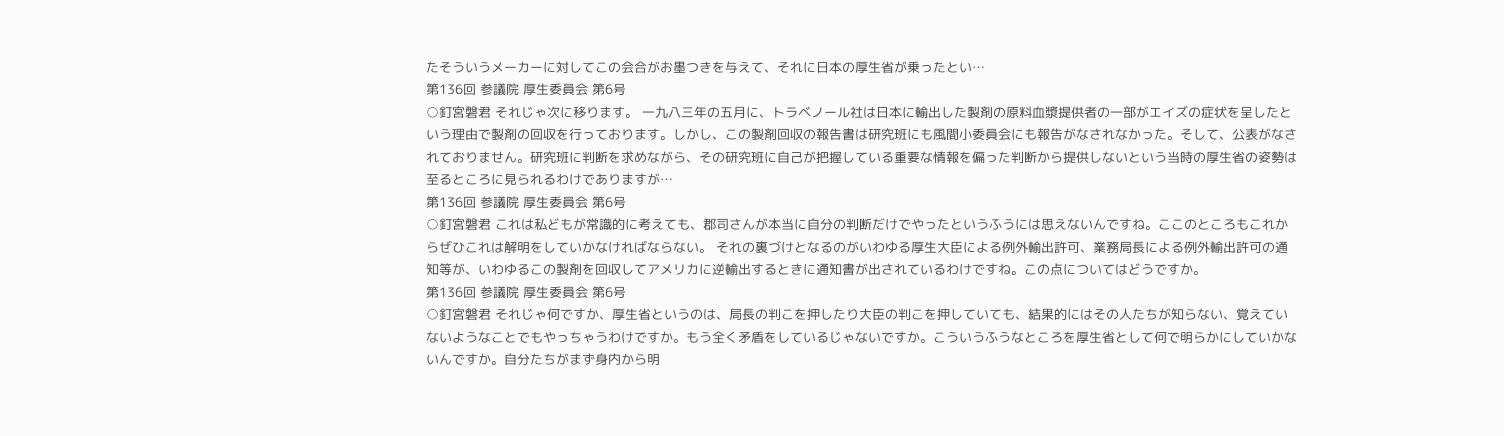たそういうメーカーに対してこの会合がお墨つきを与えて、それに日本の厚生省が乗ったとい…
第136回 参議院 厚生委員会 第6号
○釘宮磐君 それじゃ次に移ります。 一九八三年の五月に、トラベノール社は日本に輸出した製剤の原料血漿提供者の一部がエイズの症状を呈したという理由で製剤の回収を行っております。しかし、この製剤回収の報告書は研究班にも風間小委員会にも報告がなされなかった。そして、公表がなされておりません。研究班に判断を求めながら、その研究班に自己が把握している重要な情報を偏った判断から提供しないという当時の厚生省の姿勢は至るところに見られるわけでありますが…
第136回 参議院 厚生委員会 第6号
○釘宮磐君 これは私どもが常識的に考えても、郡司さんが本当に自分の判断だけでやったというふうには思えないんですね。ここのところもこれからぜひこれは解明をしていかなければならない。 それの裏づけとなるのがいわゆる厚生大臣による例外輸出許可、業務局長による例外輸出許可の通知等が、いわゆるこの製剤を回収してアメリカに逆輸出するときに通知書が出されているわけですね。この点についてはどうですか。
第136回 参議院 厚生委員会 第6号
○釘宮磐君 それじゃ何ですか、厚生省というのは、局長の判こを押したり大臣の判こを押していても、結果的にはその人たちが知らない、覚えていないようなことでもやっちゃうわけですか。もう全く矛盾をしているじゃないですか。こういうふうなところを厚生省として何で明らかにしていかないんですか。自分たちがまず身内から明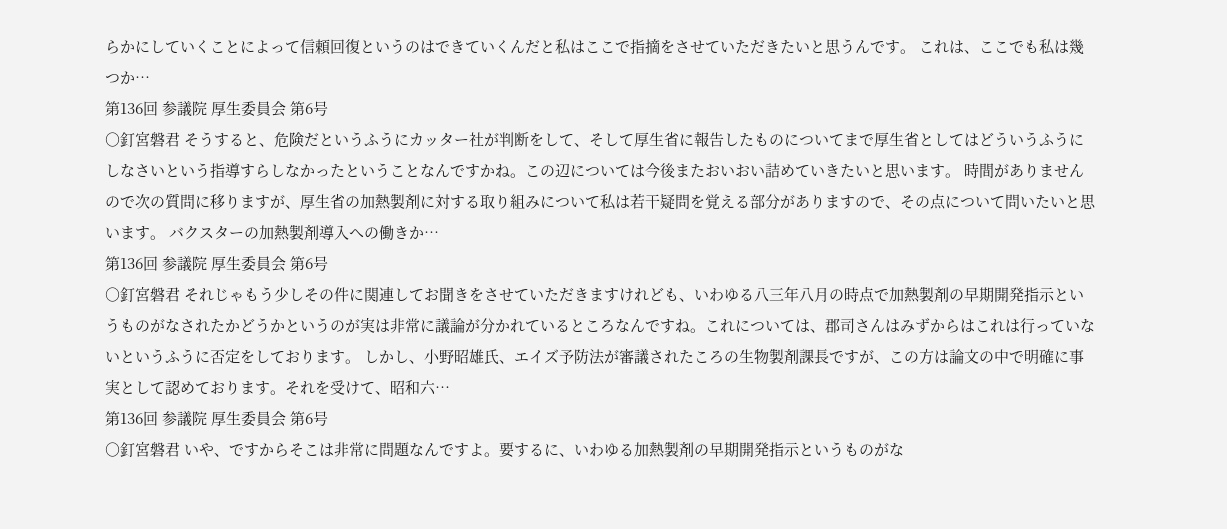らかにしていくことによって信頼回復というのはできていくんだと私はここで指摘をさせていただきたいと思うんです。 これは、ここでも私は幾つか…
第136回 参議院 厚生委員会 第6号
○釘宮磐君 そうすると、危険だというふうにカッター社が判断をして、そして厚生省に報告したものについてまで厚生省としてはどういうふうにしなさいという指導すらしなかったということなんですかね。この辺については今後またおいおい詰めていきたいと思います。 時間がありませんので次の質問に移りますが、厚生省の加熱製剤に対する取り組みについて私は若干疑問を覚える部分がありますので、その点について問いたいと思います。 バクスターの加熱製剤導入への働きか…
第136回 参議院 厚生委員会 第6号
○釘宮磐君 それじゃもう少しその件に関連してお聞きをさせていただきますけれども、いわゆる八三年八月の時点で加熱製剤の早期開発指示というものがなされたかどうかというのが実は非常に議論が分かれているところなんですね。これについては、郡司さんはみずからはこれは行っていないというふうに否定をしております。 しかし、小野昭雄氏、エイズ予防法が審議されたころの生物製剤課長ですが、この方は論文の中で明確に事実として認めております。それを受けて、昭和六…
第136回 参議院 厚生委員会 第6号
○釘宮磐君 いや、ですからそこは非常に問題なんですよ。要するに、いわゆる加熱製剤の早期開発指示というものがな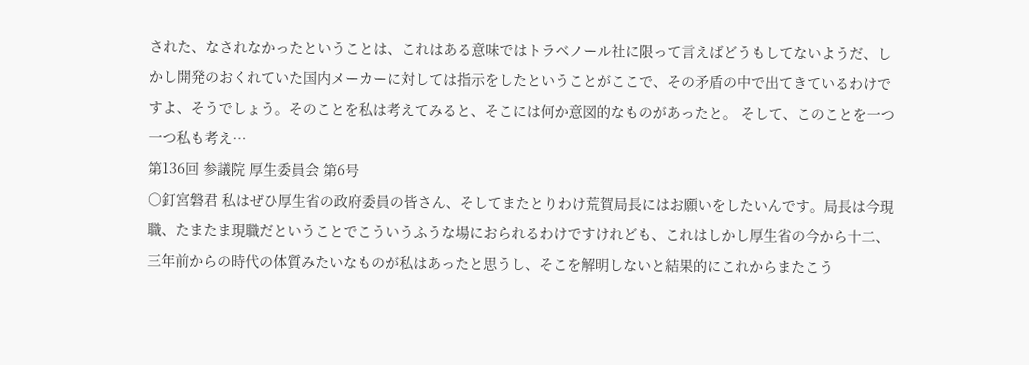された、なされなかったということは、これはある意味ではトラベノール社に限って言えばどうもしてないようだ、しかし開発のおくれていた国内メーカーに対しては指示をしたということがここで、その矛盾の中で出てきているわけですよ、そうでしょう。そのことを私は考えてみると、そこには何か意図的なものがあったと。 そして、このことを一つ一つ私も考え…
第136回 参議院 厚生委員会 第6号
○釘宮磐君 私はぜひ厚生省の政府委員の皆さん、そしてまたとりわけ荒賀局長にはお願いをしたいんです。局長は今現職、たまたま現職だということでこういうふうな場におられるわけですけれども、これはしかし厚生省の今から十二、三年前からの時代の体質みたいなものが私はあったと思うし、そこを解明しないと結果的にこれからまたこう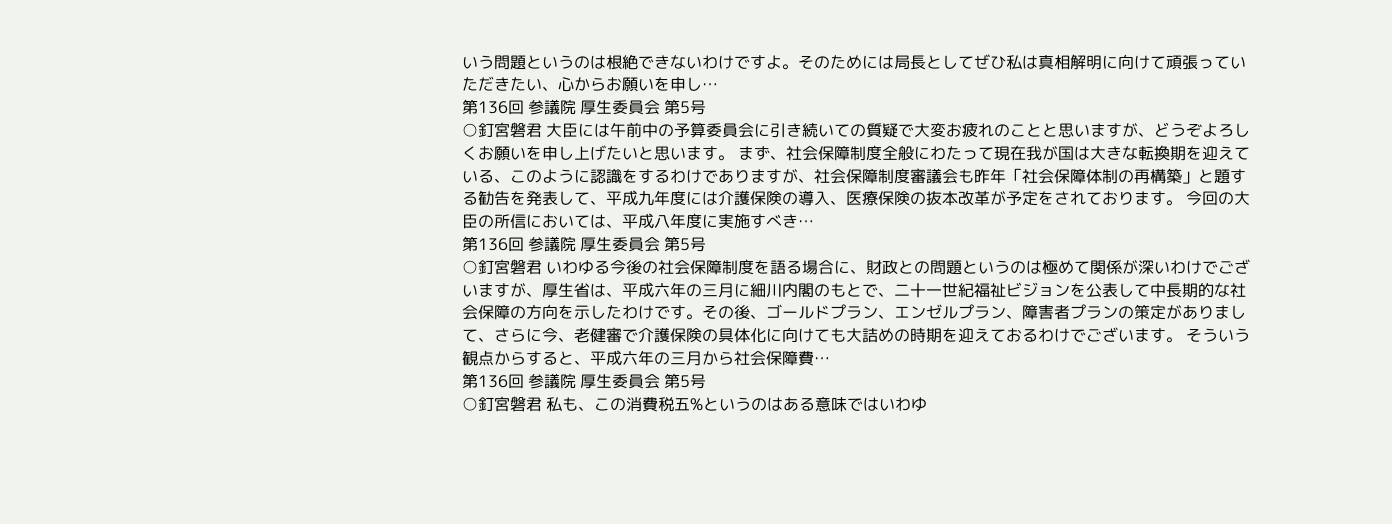いう問題というのは根絶できないわけですよ。そのためには局長としてぜひ私は真相解明に向けて頑張っていただきたい、心からお願いを申し…
第136回 参議院 厚生委員会 第5号
○釘宮磐君 大臣には午前中の予算委員会に引き続いての質疑で大変お疲れのことと思いますが、どうぞよろしくお願いを申し上げたいと思います。 まず、社会保障制度全般にわたって現在我が国は大きな転換期を迎えている、このように認識をするわけでありますが、社会保障制度審議会も昨年「社会保障体制の再構築」と題する勧告を発表して、平成九年度には介護保険の導入、医療保険の抜本改革が予定をされております。 今回の大臣の所信においては、平成八年度に実施すべき…
第136回 参議院 厚生委員会 第5号
○釘宮磐君 いわゆる今後の社会保障制度を語る場合に、財政との問題というのは極めて関係が深いわけでございますが、厚生省は、平成六年の三月に細川内閣のもとで、二十一世紀福祉ビジョンを公表して中長期的な社会保障の方向を示したわけです。その後、ゴールドプラン、エンゼルプラン、障害者プランの策定がありまして、さらに今、老健審で介護保険の具体化に向けても大詰めの時期を迎えておるわけでございます。 そういう観点からすると、平成六年の三月から社会保障費…
第136回 参議院 厚生委員会 第5号
○釘宮磐君 私も、この消費税五%というのはある意味ではいわゆ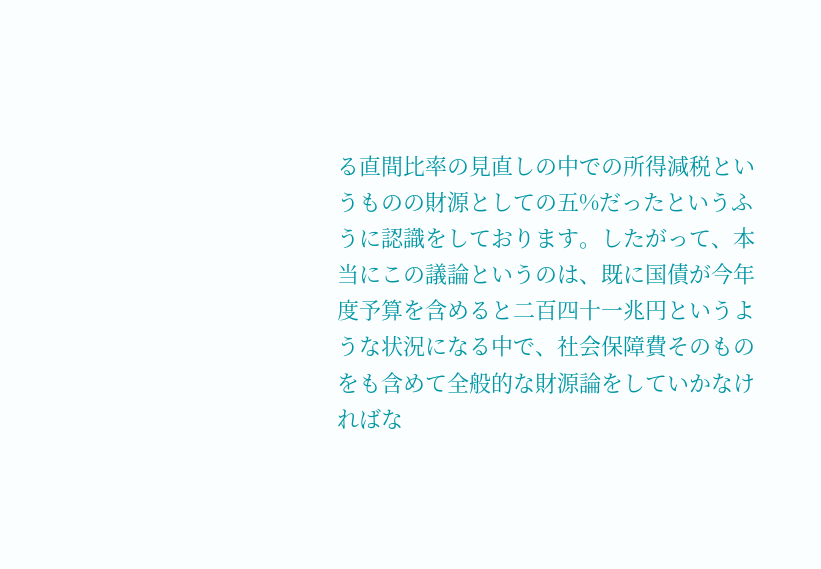る直間比率の見直しの中での所得減税というものの財源としての五%だったというふうに認識をしております。したがって、本当にこの議論というのは、既に国債が今年度予算を含めると二百四十一兆円というような状況になる中で、社会保障費そのものをも含めて全般的な財源論をしていかなければな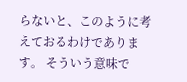らないと、このように考えておるわけであります。 そういう意味で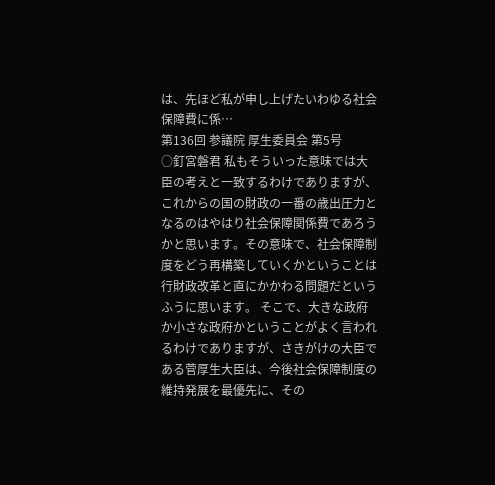は、先ほど私が申し上げたいわゆる社会保障費に係…
第136回 参議院 厚生委員会 第5号
○釘宮磐君 私もそういった意味では大臣の考えと一致するわけでありますが、これからの国の財政の一番の歳出圧力となるのはやはり社会保障関係費であろうかと思います。その意味で、社会保障制度をどう再構築していくかということは行財政改革と直にかかわる問題だというふうに思います。 そこで、大きな政府か小さな政府かということがよく言われるわけでありますが、さきがけの大臣である菅厚生大臣は、今後社会保障制度の維持発展を最優先に、その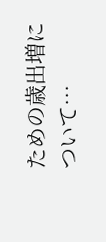ための歳出増について…